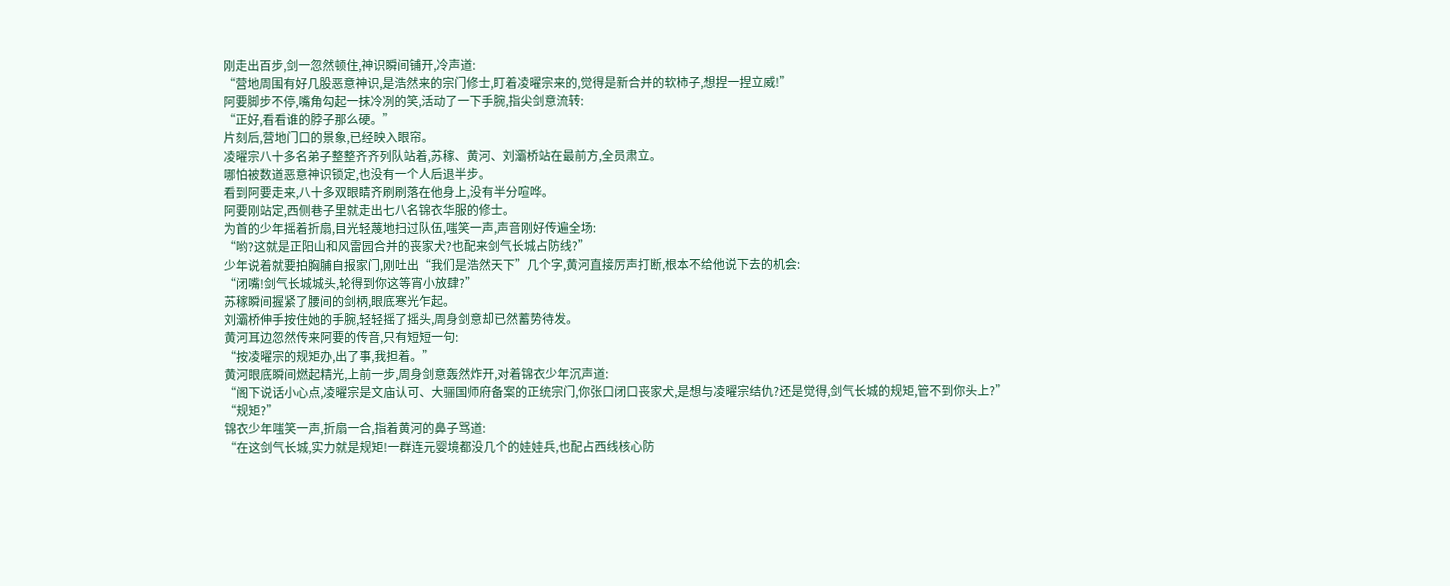刚走出百步,剑一忽然顿住,神识瞬间铺开,冷声道:
“营地周围有好几股恶意神识,是浩然来的宗门修士,盯着凌曜宗来的,觉得是新合并的软柿子,想捏一捏立威!”
阿要脚步不停,嘴角勾起一抹冷冽的笑,活动了一下手腕,指尖剑意流转:
“正好,看看谁的脖子那么硬。”
片刻后,营地门口的景象,已经映入眼帘。
凌曜宗八十多名弟子整整齐齐列队站着,苏稼、黄河、刘灞桥站在最前方,全员肃立。
哪怕被数道恶意神识锁定,也没有一个人后退半步。
看到阿要走来,八十多双眼睛齐刷刷落在他身上,没有半分喧哗。
阿要刚站定,西侧巷子里就走出七八名锦衣华服的修士。
为首的少年摇着折扇,目光轻蔑地扫过队伍,嗤笑一声,声音刚好传遍全场:
“哟?这就是正阳山和风雷园合并的丧家犬?也配来剑气长城占防线?”
少年说着就要拍胸脯自报家门,刚吐出“我们是浩然天下”几个字,黄河直接厉声打断,根本不给他说下去的机会:
“闭嘴!剑气长城城头,轮得到你这等宵小放肆?”
苏稼瞬间握紧了腰间的剑柄,眼底寒光乍起。
刘灞桥伸手按住她的手腕,轻轻摇了摇头,周身剑意却已然蓄势待发。
黄河耳边忽然传来阿要的传音,只有短短一句:
“按凌曜宗的规矩办,出了事,我担着。”
黄河眼底瞬间燃起精光,上前一步,周身剑意轰然炸开,对着锦衣少年沉声道:
“阁下说话小心点,凌曜宗是文庙认可、大骊国师府备案的正统宗门,你张口闭口丧家犬,是想与凌曜宗结仇?还是觉得,剑气长城的规矩,管不到你头上?”
“规矩?”
锦衣少年嗤笑一声,折扇一合,指着黄河的鼻子骂道:
“在这剑气长城,实力就是规矩!一群连元婴境都没几个的娃娃兵,也配占西线核心防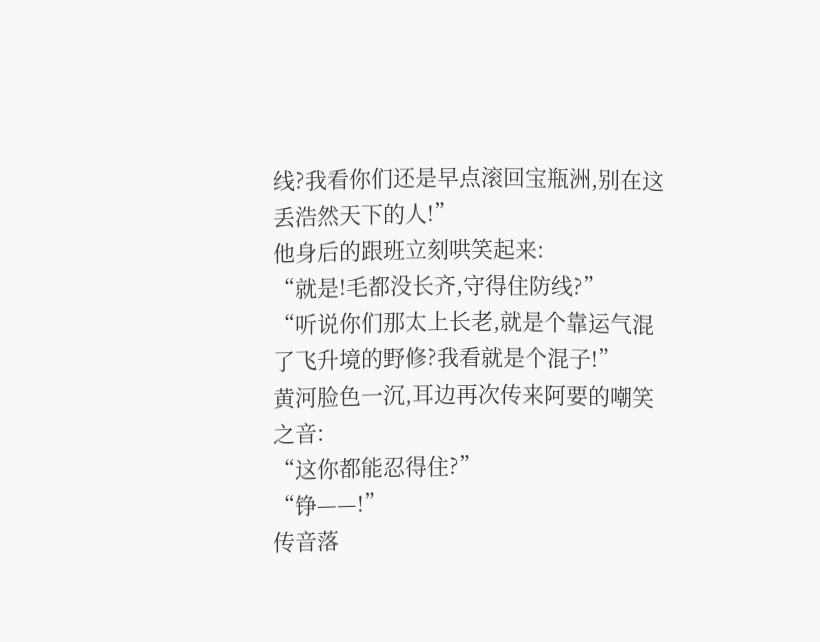线?我看你们还是早点滚回宝瓶洲,别在这丢浩然天下的人!”
他身后的跟班立刻哄笑起来:
“就是!毛都没长齐,守得住防线?”
“听说你们那太上长老,就是个靠运气混了飞升境的野修?我看就是个混子!”
黄河脸色一沉,耳边再次传来阿要的嘲笑之音:
“这你都能忍得住?”
“铮——!”
传音落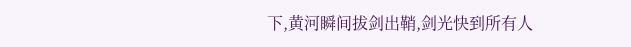下,黄河瞬间拔剑出鞘,剑光快到所有人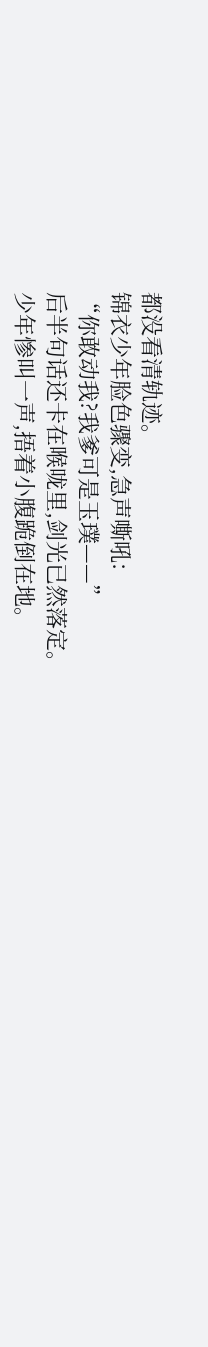都没看清轨迹。
锦衣少年脸色骤变,急声嘶吼:
“你敢动我?我爹可是玉璞——”
后半句话还卡在喉咙里,剑光已然落定。
少年惨叫一声,捂着小腹跪倒在地。